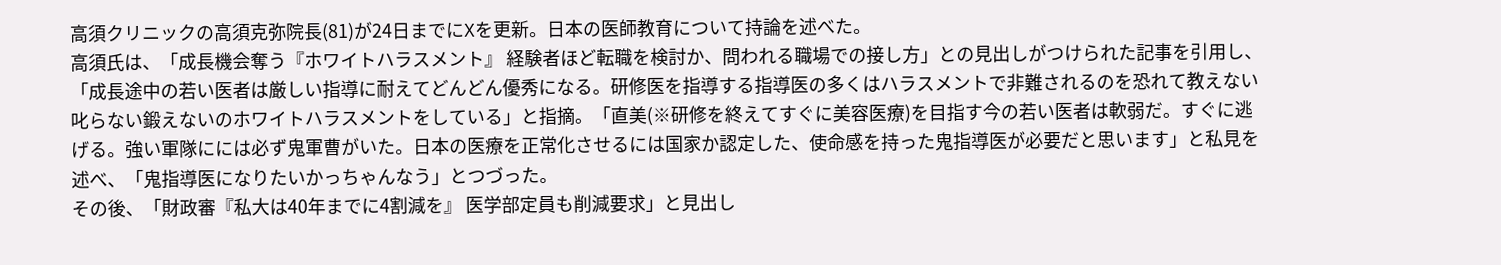高須クリニックの高須克弥院長(81)が24日までにXを更新。日本の医師教育について持論を述べた。
高須氏は、「成長機会奪う『ホワイトハラスメント』 経験者ほど転職を検討か、問われる職場での接し方」との見出しがつけられた記事を引用し、「成長途中の若い医者は厳しい指導に耐えてどんどん優秀になる。研修医を指導する指導医の多くはハラスメントで非難されるのを恐れて教えない叱らない鍛えないのホワイトハラスメントをしている」と指摘。「直美(※研修を終えてすぐに美容医療)を目指す今の若い医者は軟弱だ。すぐに逃げる。強い軍隊にには必ず鬼軍曹がいた。日本の医療を正常化させるには国家か認定した、使命感を持った鬼指導医が必要だと思います」と私見を述べ、「鬼指導医になりたいかっちゃんなう」とつづった。
その後、「財政審『私大は40年までに4割減を』 医学部定員も削減要求」と見出し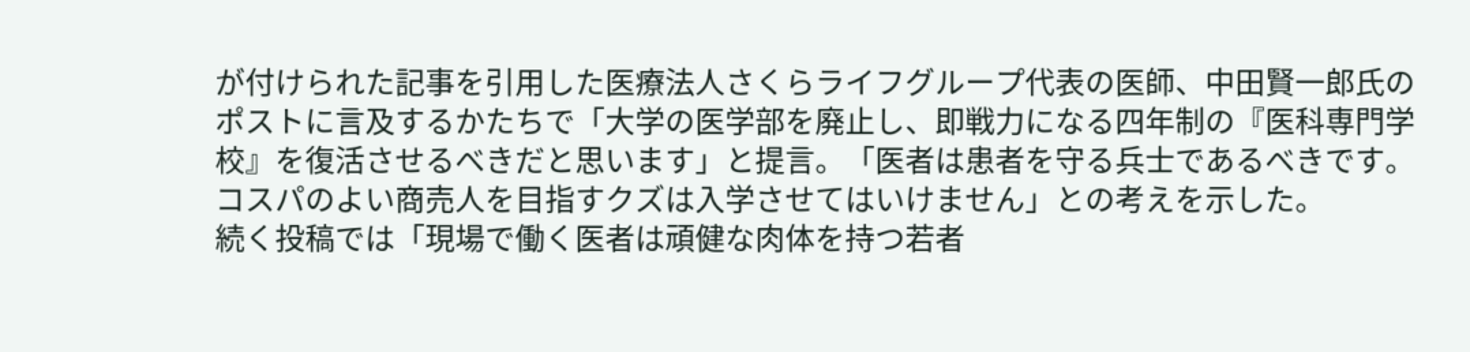が付けられた記事を引用した医療法人さくらライフグループ代表の医師、中田賢一郎氏のポストに言及するかたちで「大学の医学部を廃止し、即戦力になる四年制の『医科専門学校』を復活させるべきだと思います」と提言。「医者は患者を守る兵士であるべきです。コスパのよい商売人を目指すクズは入学させてはいけません」との考えを示した。
続く投稿では「現場で働く医者は頑健な肉体を持つ若者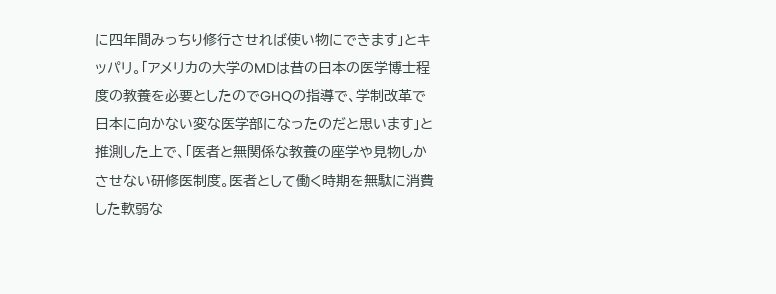に四年間みっちり修行させれば使い物にできます」とキッパリ。「アメリカの大学のMDは昔の日本の医学博士程度の教養を必要としたのでGHQの指導で、学制改革で日本に向かない変な医学部になったのだと思います」と推測した上で、「医者と無関係な教養の座学や見物しかさせない研修医制度。医者として働く時期を無駄に消費した軟弱な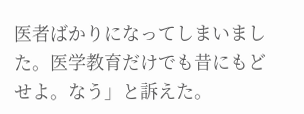医者ばかりになってしまいました。医学教育だけでも昔にもどせよ。なう」と訴えた。